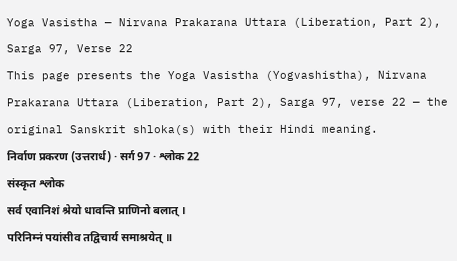Yoga Vasistha — Nirvana Prakarana Uttara (Liberation, Part 2), Sarga 97, Verse 22
This page presents the Yoga Vasistha (Yogvashistha), Nirvana Prakarana Uttara (Liberation, Part 2), Sarga 97, verse 22 — the original Sanskrit shloka(s) with their Hindi meaning.
निर्वाण प्रकरण (उत्तरार्ध) · सर्ग 97 · श्लोक 22
संस्कृत श्लोक
सर्व एवानिशं श्रेयो धावन्ति प्राणिनो बलात् ।
परिनिम्नं पयांसीव तद्विचार्य समाश्रयेत् ॥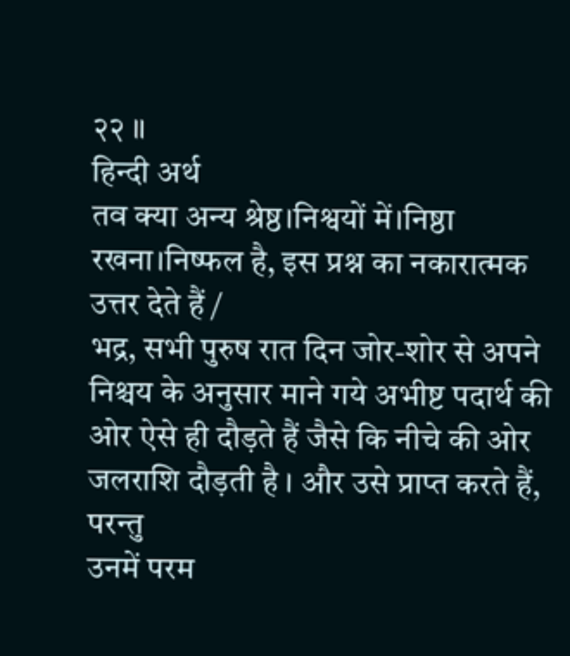२२ ॥
हिन्दी अर्थ
तव क्या अन्य श्रेष्ठ।निश्वयों में।निष्ठा रखना।निष्फल है, इस प्रश्न का नकारात्मक उत्तर देते हैं /
भद्र, सभी पुरुष रात दिन जोर-शोर से अपने निश्चय के अनुसार माने गये अभीष्ट पदार्थ की
ओर ऐसे ही दौड़ते हैं जैसे कि नीचे की ओर जलराशि दौड़ती है । और उसे प्राप्त करते हैं, परन्तु
उनमें परम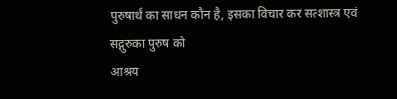पुरुषार्थं का साधन कौन है, इसका विचार कर सत्शास्त्र एवं सद्गुरुका पुरुष को
आश्रय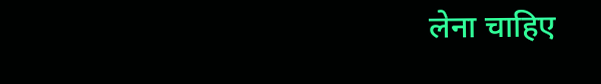लेना चाहिए